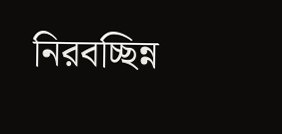নিরবচ্ছিন্ন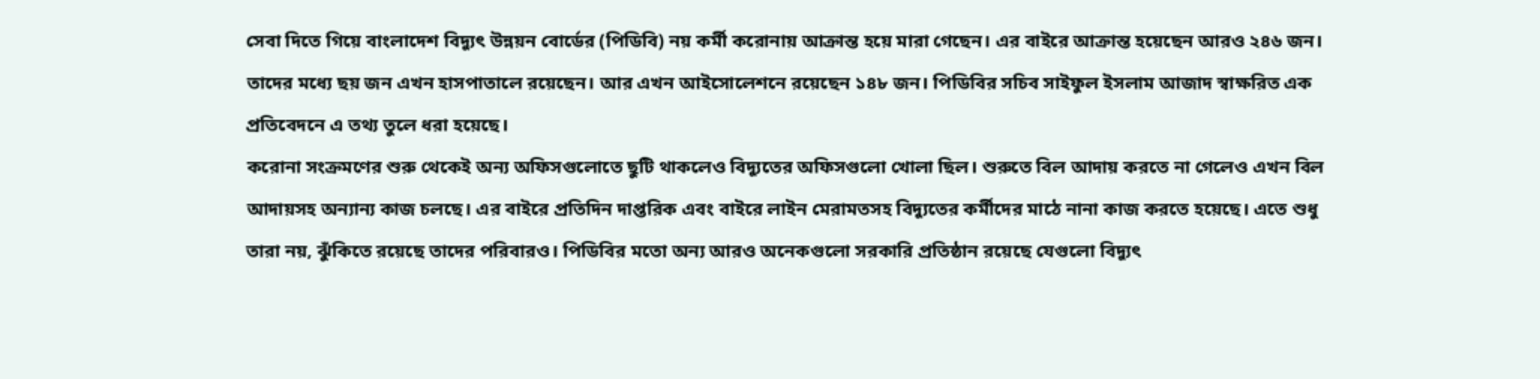সেবা দিতে গিয়ে বাংলাদেশ বিদ্যুৎ উন্নয়ন বোর্ডের (পিডিবি) নয় কর্মী করোনায় আক্রান্ত হয়ে মারা গেছেন। এর বাইরে আক্রান্ত হয়েছেন আরও ২৪৬ জন। তাদের মধ্যে ছয় জন এখন হাসপাতালে রয়েছেন। আর এখন আইসোলেশনে রয়েছেন ১৪৮ জন। পিডিবির সচিব সাইফুল ইসলাম আজাদ স্বাক্ষরিত এক প্রতিবেদনে এ তথ্য তুলে ধরা হয়েছে।
করোনা সংক্রমণের শুরু থেকেই অন্য অফিসগুলোতে ছুটি থাকলেও বিদ্যুতের অফিসগুলো খোলা ছিল। শুরুতে বিল আদায় করতে না গেলেও এখন বিল আদায়সহ অন্যান্য কাজ চলছে। এর বাইরে প্রতিদিন দাপ্তরিক এবং বাইরে লাইন মেরামতসহ বিদ্যুতের কর্মীদের মাঠে নানা কাজ করতে হয়েছে। এতে শুধু তারা নয়, ঝুঁকিতে রয়েছে তাদের পরিবারও। পিডিবির মতো অন্য আরও অনেকগুলো সরকারি প্রতিষ্ঠান রয়েছে যেগুলো বিদ্যুৎ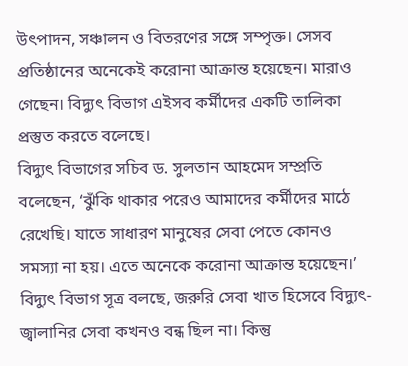উৎপাদন, সঞ্চালন ও বিতরণের সঙ্গে সম্পৃক্ত। সেসব প্রতিষ্ঠানের অনেকেই করোনা আক্রান্ত হয়েছেন। মারাও গেছেন। বিদ্যুৎ বিভাগ এইসব কর্মীদের একটি তালিকা প্রস্তুত করতে বলেছে।
বিদ্যুৎ বিভাগের সচিব ড. সুলতান আহমেদ সম্প্রতি বলেছেন, ‘ঝুঁকি থাকার পরেও আমাদের কর্মীদের মাঠে রেখেছি। যাতে সাধারণ মানুষের সেবা পেতে কোনও সমস্যা না হয়। এতে অনেকে করোনা আক্রান্ত হয়েছেন।’
বিদ্যুৎ বিভাগ সূত্র বলছে, জরুরি সেবা খাত হিসেবে বিদ্যুৎ-জ্বালানির সেবা কখনও বন্ধ ছিল না। কিন্তু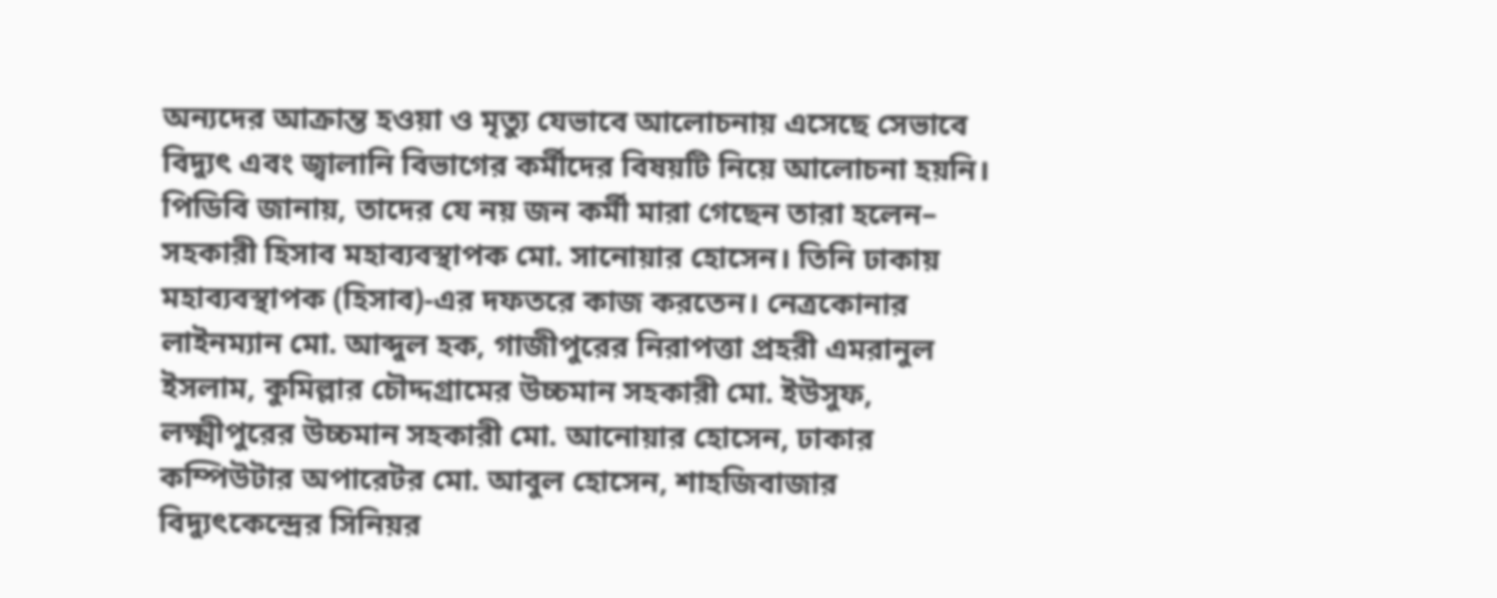অন্যদের আক্রান্ত হওয়া ও মৃত্যু যেভাবে আলোচনায় এসেছে সেভাবে বিদ্যুৎ এবং জ্বালানি বিভাগের কর্মীদের বিষয়টি নিয়ে আলোচনা হয়নি।
পিডিবি জানায়, তাদের যে নয় জন কর্মী মারা গেছেন তারা হলেন– সহকারী হিসাব মহাব্যবস্থাপক মো. সানোয়ার হোসেন। তিনি ঢাকায় মহাব্যবস্থাপক (হিসাব)-এর দফতরে কাজ করতেন। নেত্রকোনার লাইনম্যান মো. আব্দুল হক, গাজীপুরের নিরাপত্তা প্রহরী এমরানুল ইসলাম, কুমিল্লার চৌদ্দগ্রামের উচ্চমান সহকারী মো. ইউসুফ, লক্ষ্মীপুরের উচ্চমান সহকারী মো. আনোয়ার হোসেন, ঢাকার কম্পিউটার অপারেটর মো. আবুল হোসেন, শাহজিবাজার বিদ্যুৎকেন্দ্রের সিনিয়র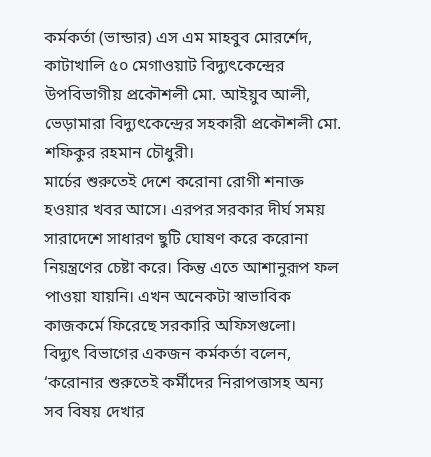কর্মকর্তা (ভান্ডার) এস এম মাহবুব মোরর্শেদ, কাটাখালি ৫০ মেগাওয়াট বিদ্যুৎকেন্দ্রের উপবিভাগীয় প্রকৌশলী মো. আইয়ুব আলী, ভেড়ামারা বিদ্যুৎকেন্দ্রের সহকারী প্রকৌশলী মো. শফিকুর রহমান চৌধুরী।
মার্চের শুরুতেই দেশে করোনা রোগী শনাক্ত হওয়ার খবর আসে। এরপর সরকার দীর্ঘ সময় সারাদেশে সাধারণ ছুটি ঘোষণ করে করোনা নিয়ন্ত্রণের চেষ্টা করে। কিন্তু এতে আশানুরূপ ফল পাওয়া যায়নি। এখন অনেকটা স্বাভাবিক কাজকর্মে ফিরেছে সরকারি অফিসগুলো।
বিদ্যুৎ বিভাগের একজন কর্মকর্তা বলেন, ‘করোনার শুরুতেই কর্মীদের নিরাপত্তাসহ অন্য সব বিষয় দেখার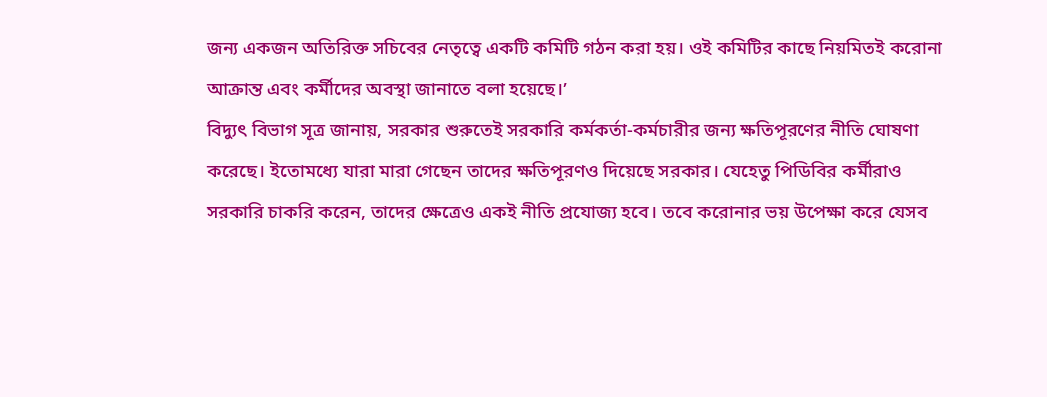জন্য একজন অতিরিক্ত সচিবের নেতৃত্বে একটি কমিটি গঠন করা হয়। ওই কমিটির কাছে নিয়মিতই করোনা আক্রান্ত এবং কর্মীদের অবস্থা জানাতে বলা হয়েছে।’
বিদ্যুৎ বিভাগ সূত্র জানায়, সরকার শুরুতেই সরকারি কর্মকর্তা-কর্মচারীর জন্য ক্ষতিপূরণের নীতি ঘোষণা করেছে। ইতোমধ্যে যারা মারা গেছেন তাদের ক্ষতিপূরণও দিয়েছে সরকার। যেহেতু পিডিবির কর্মীরাও সরকারি চাকরি করেন, তাদের ক্ষেত্রেও একই নীতি প্রযোজ্য হবে। তবে করোনার ভয় উপেক্ষা করে যেসব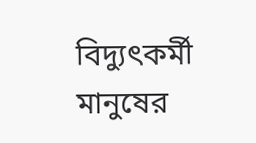বিদ্যুৎকর্মী মানুষের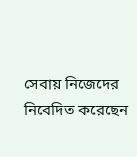সেবায় নিজেদের নিবেদিত করেছেন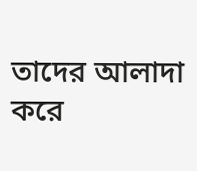তাদের আলাদা করে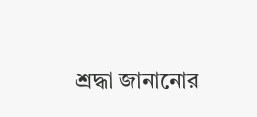শ্রদ্ধা জানানোর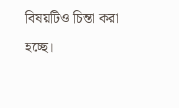বিষয়টিও চিন্তা করা হচ্ছে।